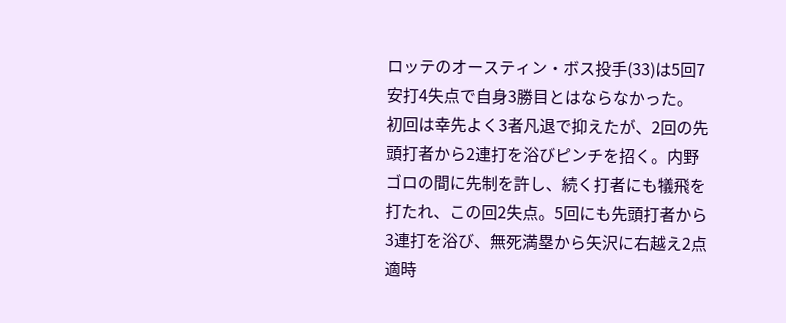ロッテのオースティン・ボス投手(33)は5回7安打4失点で自身3勝目とはならなかった。
初回は幸先よく3者凡退で抑えたが、2回の先頭打者から2連打を浴びピンチを招く。内野ゴロの間に先制を許し、続く打者にも犠飛を打たれ、この回2失点。5回にも先頭打者から3連打を浴び、無死満塁から矢沢に右越え2点適時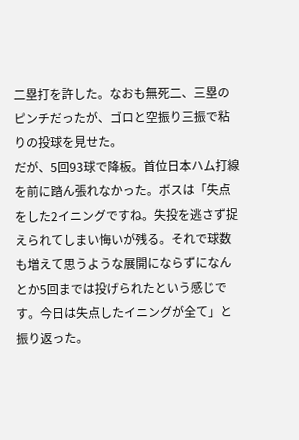二塁打を許した。なおも無死二、三塁のピンチだったが、ゴロと空振り三振で粘りの投球を見せた。
だが、5回93球で降板。首位日本ハム打線を前に踏ん張れなかった。ボスは「失点をした2イニングですね。失投を逃さず捉えられてしまい悔いが残る。それで球数も増えて思うような展開にならずになんとか5回までは投げられたという感じです。今日は失点したイニングが全て」と振り返った。